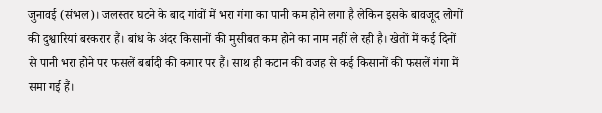जुनावई (संभल)। जलस्तर घटने के बाद गांवों में भरा गंगा का पानी कम होने लगा है लेकिन इसके बावजूद लोगों की दुश्वारियां बरकरार हैं। बांध के अंदर किसानों की मुसीबत कम होने का नाम नहीं ले रही है। खेतों में कई दिनों से पानी भरा होने पर फसलें बर्बादी की कगार पर हैं। साथ ही कटान की वजह से कई किसानों की फसलें गंगा में समा गई हैं।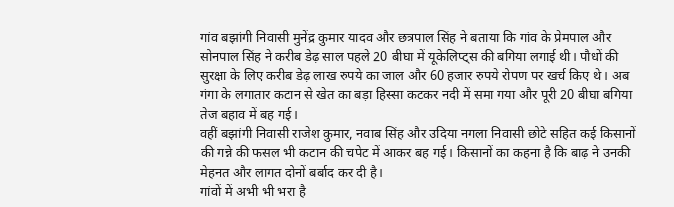गांव बझांगी निवासी मुनेंद्र कुमार यादव और छत्रपाल सिंह ने बताया कि गांव के प्रेमपाल और सोनपाल सिंह ने करीब डेढ़ साल पहले 20 बीघा में यूकेलिप्ट्स की बगिया लगाई थी। पौधों की सुरक्षा के लिए करीब डेढ़ लाख रुपये का जाल और 60 हजार रुपये रोपण पर खर्च किए थे। अब गंगा के लगातार कटान से खेत का बड़ा हिस्सा कटकर नदी में समा गया और पूरी 20 बीघा बगिया तेज बहाव में बह गई।
वहीं बझांगी निवासी राजेश कुमार, नवाब सिंह और उदिया नगला निवासी छोटे सहित कई किसानों की गन्ने की फसल भी कटान की चपेट में आकर बह गई। किसानों का कहना है कि बाढ़ ने उनकी मेहनत और लागत दोनों बर्बाद कर दी है।
गांवों में अभी भी भरा है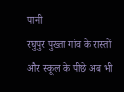पानी
रघुपुर पुख्ता गांव के रास्तों और स्कूल के पीछे अब भी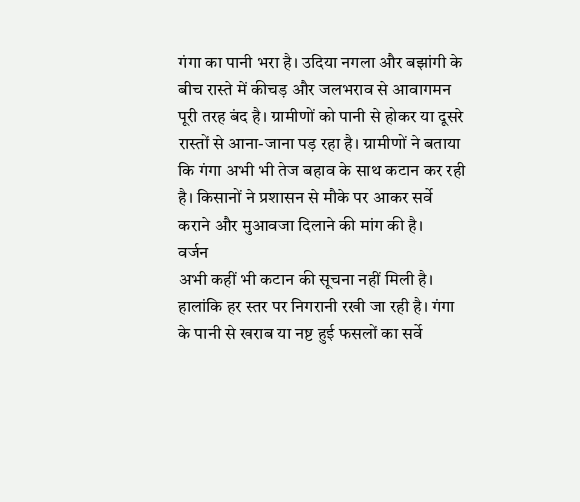गंगा का पानी भरा है। उदिया नगला और बझांगी के बीच रास्ते में कीचड़ और जलभराव से आवागमन पूरी तरह बंद है। ग्रामीणों को पानी से होकर या दूसरे रास्तों से आना-जाना पड़ रहा है। ग्रामीणों ने बताया कि गंगा अभी भी तेज बहाव के साथ कटान कर रही है। किसानों ने प्रशासन से मौके पर आकर सर्वे कराने और मुआवजा दिलाने की मांग की है।
वर्जन
अभी कहीं भी कटान की सूचना नहीं मिली है। हालांकि हर स्तर पर निगरानी रखी जा रही है। गंगा के पानी से खराब या नष्ट हुई फसलों का सर्वे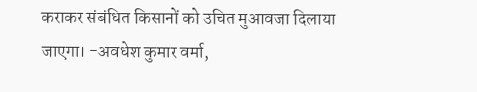कराकर संबंधित किसानों को उचित मुआवजा दिलाया जाएगा। -अवधेश कुमार वर्मा,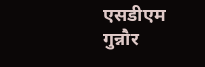एसडीएम गुन्नौर